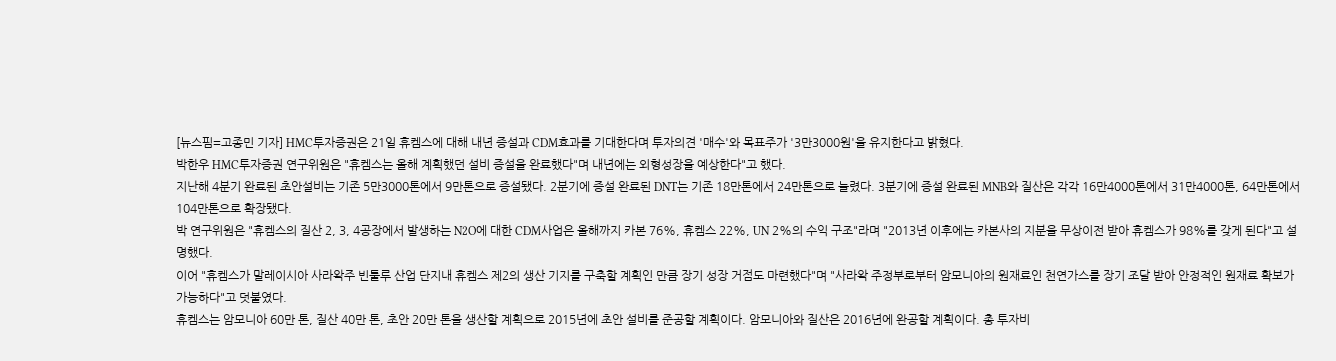[뉴스핌=고종민 기자] HMC투자증권은 21일 휴켐스에 대해 내년 증설과 CDM효과를 기대한다며 투자의견 '매수'와 목표주가 '3만3000원'을 유지한다고 밝혔다.
박한우 HMC투자증권 연구위원은 "휴켐스는 올해 계획했던 설비 증설을 완료했다"며 내년에는 외형성장을 예상한다"고 했다.
지난해 4분기 완료된 초안설비는 기존 5만3000톤에서 9만톤으로 증설됐다. 2분기에 증설 완료된 DNT는 기존 18만톤에서 24만톤으로 늘렸다. 3분기에 증설 완료된 MNB와 질산은 각각 16만4000톤에서 31만4000톤, 64만톤에서 104만톤으로 확장됐다.
박 연구위원은 "휴켐스의 질산 2, 3, 4공장에서 발생하는 N2O에 대한 CDM사업은 올해까지 카본 76%, 휴켐스 22%, UN 2%의 수익 구조"라며 "2013년 이후에는 카본사의 지분을 무상이전 받아 휴켐스가 98%를 갖게 된다"고 설명했다.
이어 "휴켐스가 말레이시아 사라왁주 빈툴루 산업 단지내 휴켐스 제2의 생산 기지를 구축할 계획인 만큼 장기 성장 거점도 마련했다"며 "사라왁 주정부로부터 암모니아의 원재료인 천연가스를 장기 조달 받아 안정적인 원재료 확보가 가능하다"고 덧붙였다.
휴켐스는 암모니아 60만 톤, 질산 40만 톤, 초안 20만 톤을 생산할 계획으로 2015년에 초안 설비를 준공할 계획이다. 암모니아와 질산은 2016년에 완공할 계획이다. 총 투자비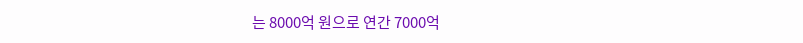는 8000억 원으로 연간 7000억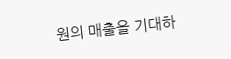원의 매출을 기대하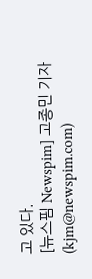고 있다.
[뉴스핌 Newspim] 고종민 기자 (kjm@newspim.com)